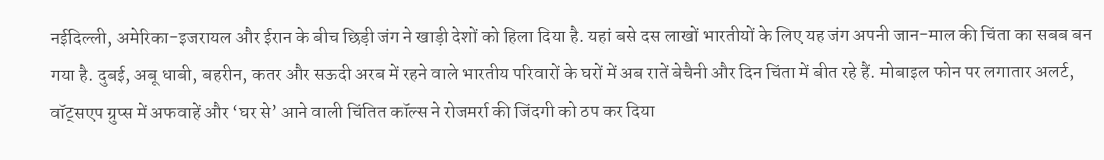नईदिल्ली, अमेरिका-इजरायल और ईरान के बीच छिड़ी जंग ने खाड़ी देशों को हिला दिया है. यहां बसे दस लाखों भारतीयों के लिए यह जंग अपनी जान-माल की चिंता का सबब बन गया है. दुबई, अबू धाबी, बहरीन, कतर और सऊदी अरब में रहने वाले भारतीय परिवारों के घरों में अब रातें बेचैनी और दिन चिंता में बीत रहे हैं. मोबाइल फोन पर लगातार अलर्ट, वॉट्सएप ग्रुप्स में अफवाहें और ‘घर से’ आने वाली चिंतित कॉल्स ने रोजमर्रा की जिंदगी को ठप कर दिया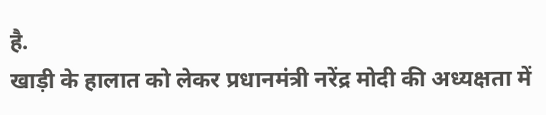है.
खाड़ी के हालात को लेकर प्रधानमंत्री नरेंद्र मोदी की अध्यक्षता में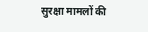सुरक्षा मामलों की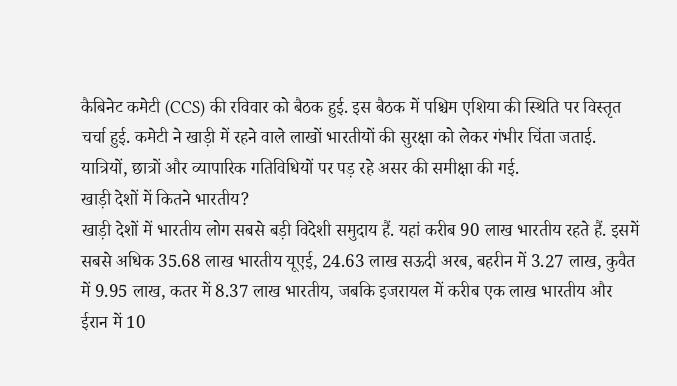कैबिनेट कमेटी (CCS) की रविवार को बैठक हुई. इस बैठक में पश्चिम एशिया की स्थिति पर विस्तृत चर्चा हुई. कमेटी ने खाड़ी में रहने वाले लाखों भारतीयों की सुरक्षा को लेकर गंभीर चिंता जताई. यात्रियों, छात्रों और व्यापारिक गतिविधियों पर पड़ रहे असर की समीक्षा की गई.
खाड़ी देशों में कितने भारतीय?
खाड़ी देशों में भारतीय लोग सबसे बड़ी विदेशी समुदाय हैं. यहां करीब 90 लाख भारतीय रहते हैं. इसमें सबसे अधिक 35.68 लाख भारतीय यूएई, 24.63 लाख सऊदी अरब, बहरीन में 3.27 लाख, कुवैत में 9.95 लाख, कतर में 8.37 लाख भारतीय, जबकि इजरायल में करीब एक लाख भारतीय और ईरान में 10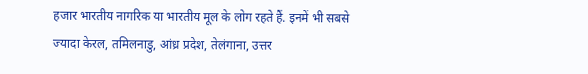हजार भारतीय नागरिक या भारतीय मूल के लोग रहते हैं. इनमें भी सबसे ज्यादा केरल, तमिलनाडु, आंध्र प्रदेश, तेलंगाना, उत्तर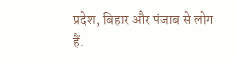प्रदेश, बिहार और पंजाब से लोग हैं.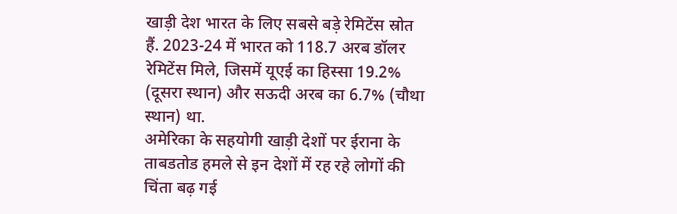खाड़ी देश भारत के लिए सबसे बड़े रेमिटेंस स्रोत हैं. 2023-24 में भारत को 118.7 अरब डॉलर रेमिटेंस मिले, जिसमें यूएई का हिस्सा 19.2% (दूसरा स्थान) और सऊदी अरब का 6.7% (चौथा स्थान) था.
अमेरिका के सहयोगी खाड़ी देशों पर ईराना के ताबडतोड हमले से इन देशों में रह रहे लोगों की चिंता बढ़ गई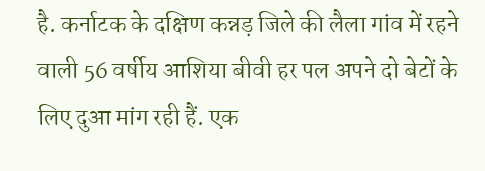है. कर्नाटक के दक्षिण कन्नड़ जिले की लैला गांव में रहने वाली 56 वर्षीय आशिया बीवी हर पल अपने दो बेटों के लिए दुआ मांग रही हैं. एक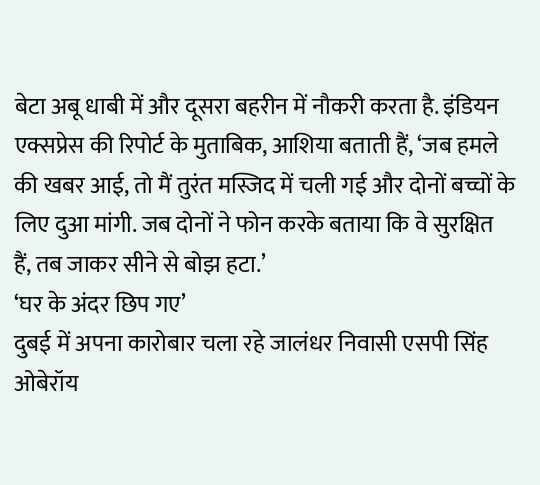बेटा अबू धाबी में और दूसरा बहरीन में नौकरी करता है. इंडियन एक्सप्रेस की रिपोर्ट के मुताबिक, आशिया बताती हैं, ‘जब हमले की खबर आई, तो मैं तुरंत मस्जिद में चली गई और दोनों बच्चों के लिए दुआ मांगी. जब दोनों ने फोन करके बताया कि वे सुरक्षित हैं, तब जाकर सीने से बोझ हटा.’
‘घर के अंदर छिप गए’
दुबई में अपना कारोबार चला रहे जालंधर निवासी एसपी सिंह ओबेरॉय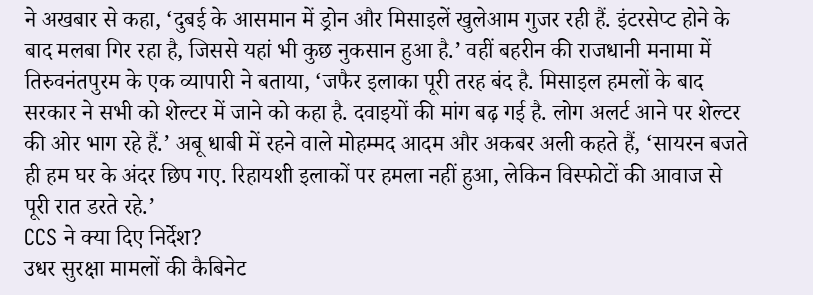ने अखबार से कहा, ‘दुबई के आसमान में ड्रोन और मिसाइलें खुलेआम गुजर रही हैं. इंटरसेप्ट होने के बाद मलबा गिर रहा है, जिससे यहां भी कुछ नुकसान हुआ है.’ वहीं बहरीन की राजधानी मनामा में तिरुवनंतपुरम के एक व्यापारी ने बताया, ‘जफैर इलाका पूरी तरह बंद है. मिसाइल हमलों के बाद सरकार ने सभी को शेल्टर में जाने को कहा है. दवाइयों की मांग बढ़ गई है. लोग अलर्ट आने पर शेल्टर की ओर भाग रहे हैं.’ अबू धाबी में रहने वाले मोहम्मद आदम और अकबर अली कहते हैं, ‘सायरन बजते ही हम घर के अंदर छिप गए. रिहायशी इलाकों पर हमला नहीं हुआ, लेकिन विस्फोटों की आवाज से पूरी रात डरते रहे.’
CCS ने क्या दिए निर्देश?
उधर सुरक्षा मामलों की कैबिनेट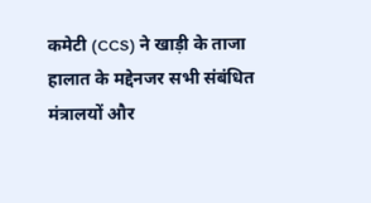कमेटी (CCS) ने खाड़ी के ताजा हालात के मद्देनजर सभी संबंधित मंत्रालयों और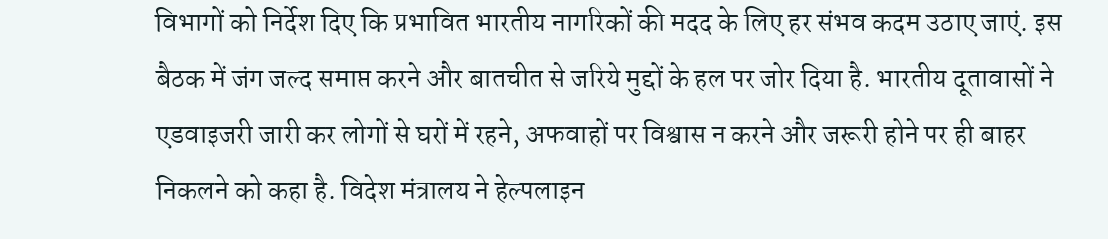विभागों को निर्देश दिए कि प्रभावित भारतीय नागरिकों की मदद के लिए हर संभव कदम उठाए जाएं. इस बैठक में जंग जल्द समाप्त करने और बातचीत से जरिये मुद्दों के हल पर जोर दिया है. भारतीय दूतावासों ने एडवाइजरी जारी कर लोगों से घरों में रहने, अफवाहों पर विश्वास न करने और जरूरी होने पर ही बाहर निकलने को कहा है. विदेश मंत्रालय ने हेल्पलाइन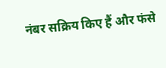नंबर सक्रिय किए हैं और फंसे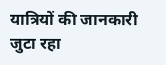यात्रियों की जानकारी जुटा रहा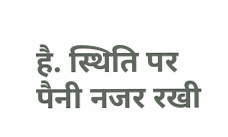है. स्थिति पर पैनी नजर रखी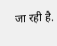जा रही है.